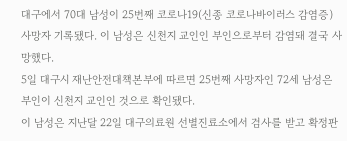대구에서 70대 남성이 25번째 코로나19(신종 코로나바이러스 감염증) 사망자 기록됐다. 이 남성은 신천지 교인인 부인으로부터 감염돼 결국 사망했다.
5일 대구시 재난안전대책본부에 따르면 25번째 사망자인 72세 남성은 부인이 신천지 교인인 것으로 확인됐다.
이 남성은 지난달 22일 대구의료원 선별진료소에서 검사를 받고 확정판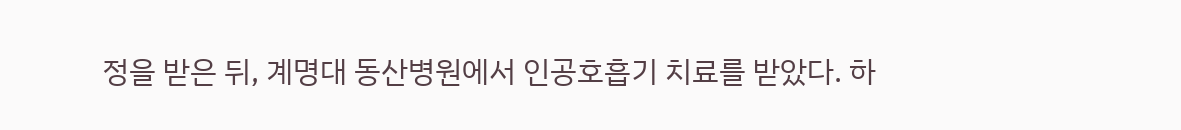정을 받은 뒤, 계명대 동산병원에서 인공호흡기 치료를 받았다. 하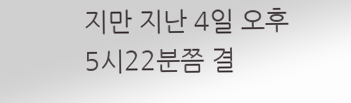지만 지난 4일 오후 5시22분쯤 결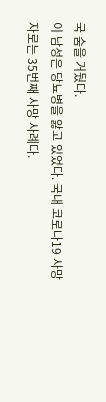국 숨을 거뒀다.
이 남성은 당뇨병을 앓고 있었다. 국내 코로나19 사망자로는 35번째 사망 사례다.